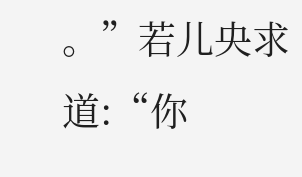。”若儿央求道:“你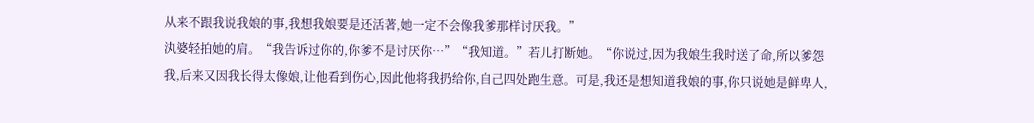从来不跟我说我娘的事,我想我娘要是还活著,她一定不会像我爹那样讨厌我。”
汍婆轻拍她的肩。“我告诉过你的,你爹不是讨厌你…”“我知道。”若儿打断她。“你说过,因为我娘生我时送了命,所以爹怨我,后来又因我长得太像娘,让他看到伤心,因此他将我扔给你,自己四处跑生意。可是,我还是想知道我娘的事,你只说她是鲜卑人,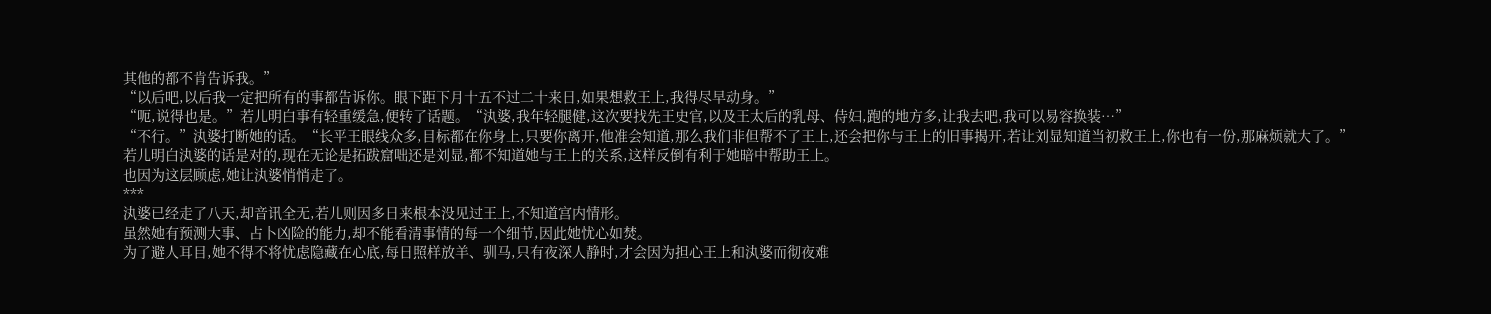其他的都不肯告诉我。”
“以后吧,以后我一定把所有的事都告诉你。眼下距下月十五不过二十来日,如果想救王上,我得尽早动身。”
“呃,说得也是。”若儿明白事有轻重缓急,便转了话题。“汍婆,我年轻腿健,这次要找先王史官,以及王太后的乳母、侍妇,跑的地方多,让我去吧,我可以易容换装…”
“不行。”汍婆打断她的话。“长平王眼线众多,目标都在你身上,只要你离开,他准会知道,那么我们非但帮不了王上,还会把你与王上的旧事揭开,若让刘显知道当初救王上,你也有一份,那麻烦就大了。”
若儿明白汍婆的话是对的,现在无论是拓跋窟咄还是刘显,都不知道她与王上的关系,这样反倒有利于她暗中帮助王上。
也因为这层顾虑,她让汍婆悄悄走了。
***
汍婆已经走了八天,却音讯全无,若儿则因多日来根本没见过王上,不知道宫内情形。
虽然她有预测大事、占卜凶险的能力,却不能看清事情的每一个细节,因此她忧心如焚。
为了避人耳目,她不得不将忧虑隐藏在心底,每日照样放羊、驯马,只有夜深人静时,才会因为担心王上和汍婆而彻夜难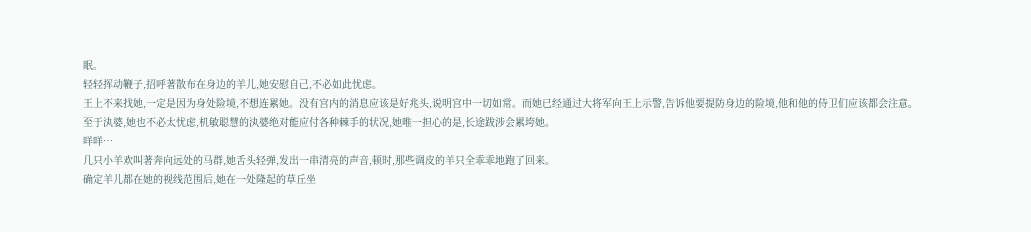眠。
轻轻挥动鞭子,招呼著散布在身边的羊儿,她安慰自己,不必如此忧虑。
王上不来找她,一定是因为身处险境,不想连累她。没有宫内的消息应该是好兆头,说明宫中一切如常。而她已经通过大将军向王上示警,告诉他要提防身边的险境,他和他的侍卫们应该都会注意。
至于汍婆,她也不必太忧虑,机敏聪慧的汍婆绝对能应付各种棘手的状况,她唯一担心的是,长途跋涉会累垮她。
咩咩…
几只小羊欢叫著奔向远处的马群,她舌头轻弹,发出一串清亮的声音,顿时,那些调皮的羊只全乖乖地跑了回来。
确定羊儿都在她的视线范围后,她在一处隆起的草丘坐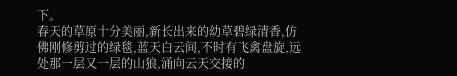下。
春天的草原十分美丽,新长出来的幼草碧绿清香,仿佛刚修剪过的绿毯,蓝天白云间,不时有飞禽盘旋,远处那一层又一层的山狼,涌向云天交接的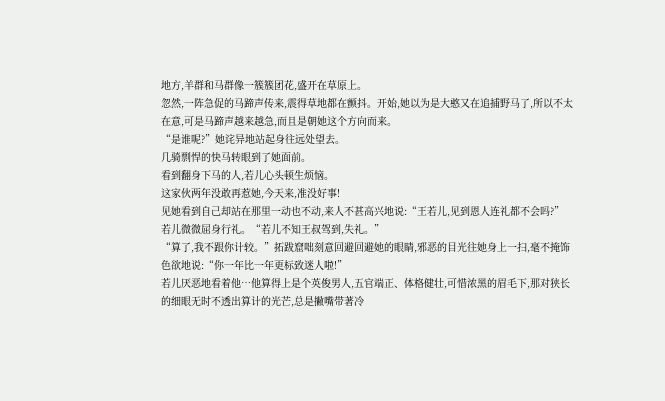地方,羊群和马群像一簇簇团花,盛开在草原上。
忽然,一阵急促的马蹄声传来,震得草地都在颤抖。开始,她以为是大憨又在追捕野马了,所以不太在意,可是马蹄声越来越急,而且是朝她这个方向而来。
“是谁呢?”她诧异地站起身往远处望去。
几骑剽悍的快马转眼到了她面前。
看到翻身下马的人,若儿心头顿生烦恼。
这家伙两年没敢再惹她,今天来,准没好事!
见她看到自己却站在那里一动也不动,来人不甚高兴地说:“王若儿,见到恩人连礼都不会吗?”
若儿微微屈身行礼。“若儿不知王叔驾到,失礼。”
“算了,我不跟你计较。”拓跋窟咄刻意回避回避她的眼睛,邪恶的目光往她身上一扫,毫不掩饰色欲地说:“你一年比一年更标致迷人啦!”
若儿厌恶地看着他…他算得上是个英俊男人,五官端正、体格健壮,可惜浓黑的眉毛下,那对狭长的细眼无时不透出算计的光芒,总是撇嘴带著冷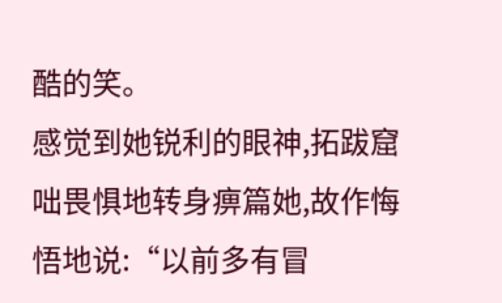酷的笑。
感觉到她锐利的眼神,拓跋窟咄畏惧地转身痹篇她,故作悔悟地说:“以前多有冒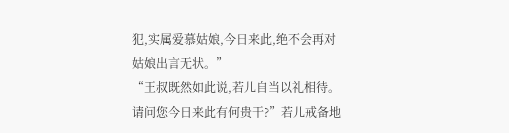犯,实属爱慕姑娘,今日来此,绝不会再对姑娘出言无状。”
“王叔既然如此说,若儿自当以礼相待。请问您今日来此有何贵干?”若儿戒备地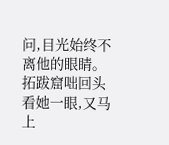问,目光始终不离他的眼睛。
拓跋窟咄回头看她一眼,又马上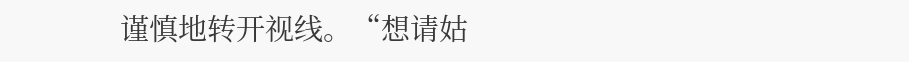谨慎地转开视线。“想请姑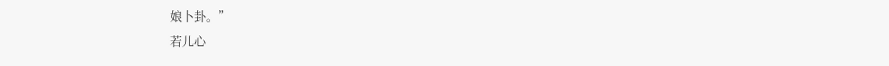娘卜卦。”
若儿心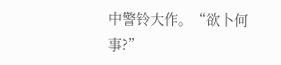中警铃大作。“欲卜何事?”